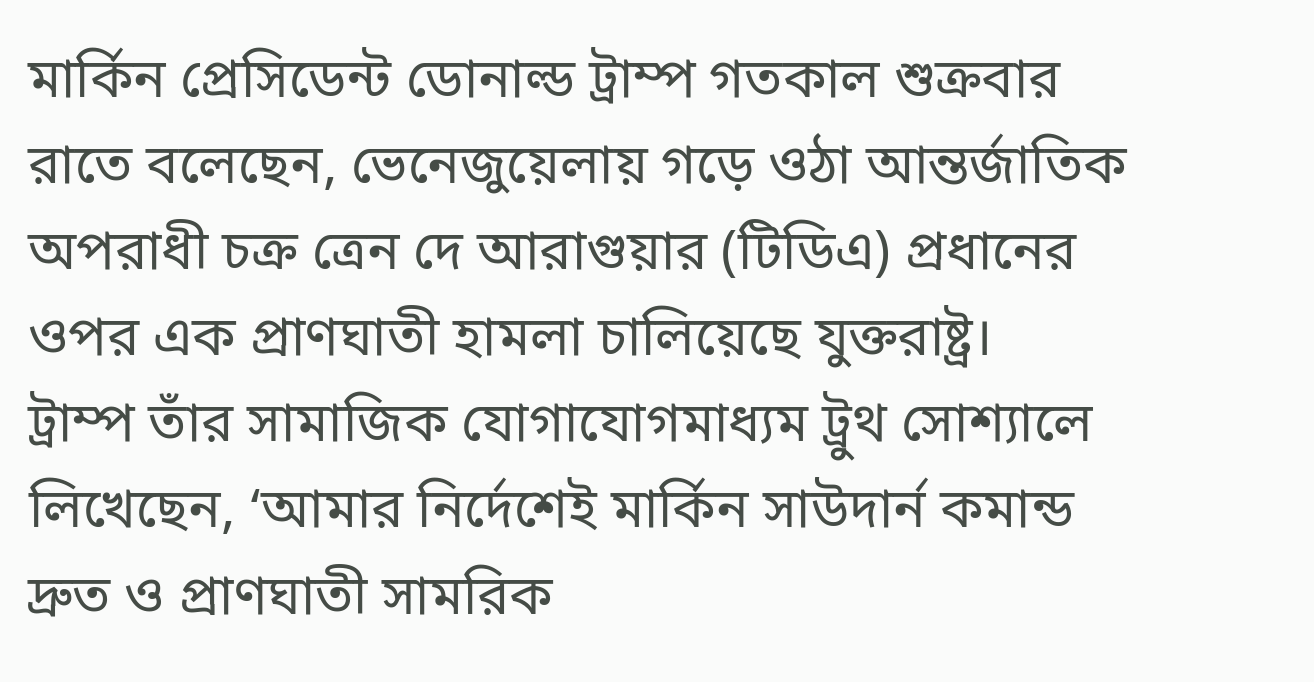মার্কিন প্রেসিডেন্ট ডোনাল্ড ট্রাম্প গতকাল শুক্রবার রাতে বলেছেন, ভেনেজুয়েলায় গড়ে ওঠা আন্তর্জাতিক অপরাধী চক্র ত্রেন দে আরাগুয়ার (টিডিএ) প্রধানের ওপর এক প্রাণঘাতী হামলা চালিয়েছে যুক্তরাষ্ট্র।
ট্রাম্প তাঁর সামাজিক যোগাযোগমাধ্যম ট্রুথ সোশ্যালে লিখেছেন, ‘আমার নির্দেশেই মার্কিন সাউদার্ন কমান্ড দ্রুত ও প্রাণঘাতী সামরিক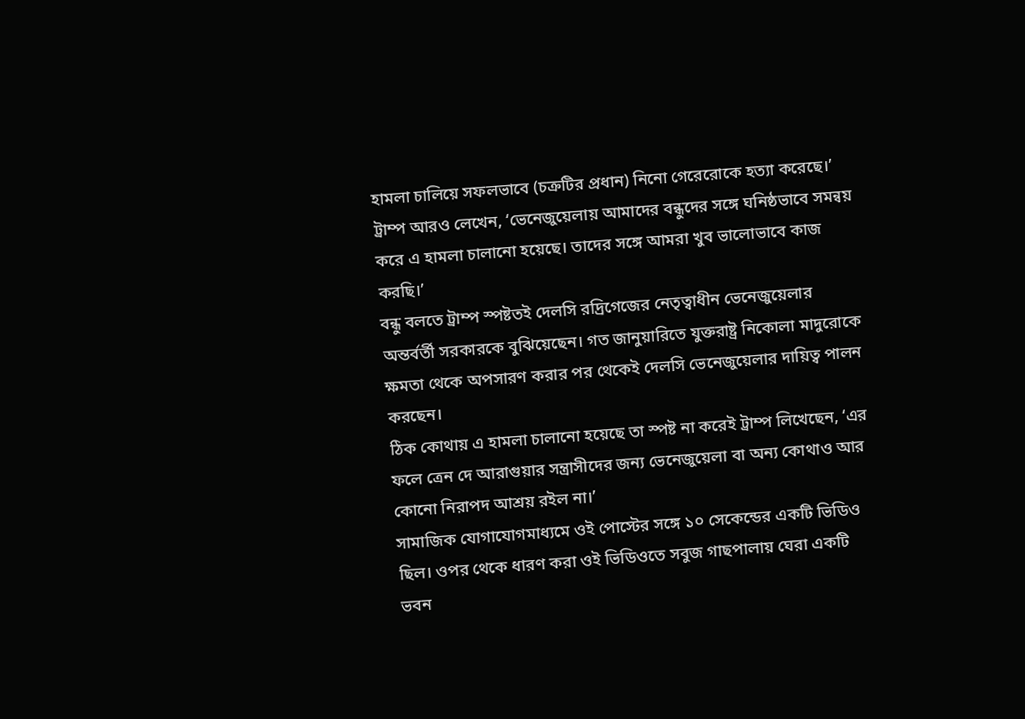হামলা চালিয়ে সফলভাবে (চক্রটির প্রধান) নিনো গেরেরোকে হত্যা করেছে।’
ট্রাম্প আরও লেখেন, ‘ভেনেজুয়েলায় আমাদের বন্ধুদের সঙ্গে ঘনিষ্ঠভাবে সমন্বয় করে এ হামলা চালানো হয়েছে। তাদের সঙ্গে আমরা খুব ভালোভাবে কাজ করছি।’
বন্ধু বলতে ট্রাম্প স্পষ্টতই দেলসি রদ্রিগেজের নেতৃত্বাধীন ভেনেজুয়েলার অন্তর্বর্তী সরকারকে বুঝিয়েছেন। গত জানুয়ারিতে যুক্তরাষ্ট্র নিকোলা মাদুরোকে ক্ষমতা থেকে অপসারণ করার পর থেকেই দেলসি ভেনেজুয়েলার দায়িত্ব পালন করছেন।
ঠিক কোথায় এ হামলা চালানো হয়েছে তা স্পষ্ট না করেই ট্রাম্প লিখেছেন, ‘এর ফলে ত্রেন দে আরাগুয়ার সন্ত্রাসীদের জন্য ভেনেজুয়েলা বা অন্য কোথাও আর কোনো নিরাপদ আশ্রয় রইল না।’
সামাজিক যোগাযোগমাধ্যমে ওই পোস্টের সঙ্গে ১০ সেকেন্ডের একটি ভিডিও ছিল। ওপর থেকে ধারণ করা ওই ভিডিওতে সবুজ গাছপালায় ঘেরা একটি ভবন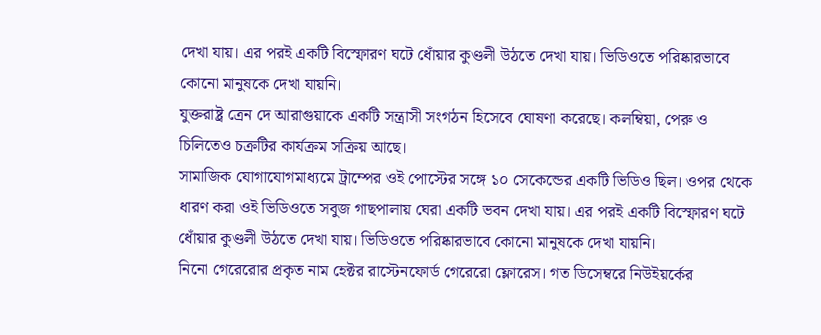দেখা যায়। এর পরই একটি বিস্ফোরণ ঘটে ধোঁয়ার কুণ্ডলী উঠতে দেখা যায়। ভিডিওতে পরিষ্কারভাবে কোনো মানুষকে দেখা যায়নি।
যুক্তরাষ্ট্র ত্রেন দে আরাগুয়াকে একটি সন্ত্রাসী সংগঠন হিসেবে ঘোষণা করেছে। কলম্বিয়া, পেরু ও চিলিতেও চক্রটির কার্যক্রম সক্রিয় আছে।
সামাজিক যোগাযোগমাধ্যমে ট্রাম্পের ওই পোস্টের সঙ্গে ১০ সেকেন্ডের একটি ভিডিও ছিল। ওপর থেকে ধারণ করা ওই ভিডিওতে সবুজ গাছপালায় ঘেরা একটি ভবন দেখা যায়। এর পরই একটি বিস্ফোরণ ঘটে ধোঁয়ার কুণ্ডলী উঠতে দেখা যায়। ভিডিওতে পরিষ্কারভাবে কোনো মানুষকে দেখা যায়নি।
নিনো গেরেরোর প্রকৃত নাম হেক্টর রাস্টেনফোর্ড গেরেরো ফ্লোরেস। গত ডিসেম্বরে নিউইয়র্কের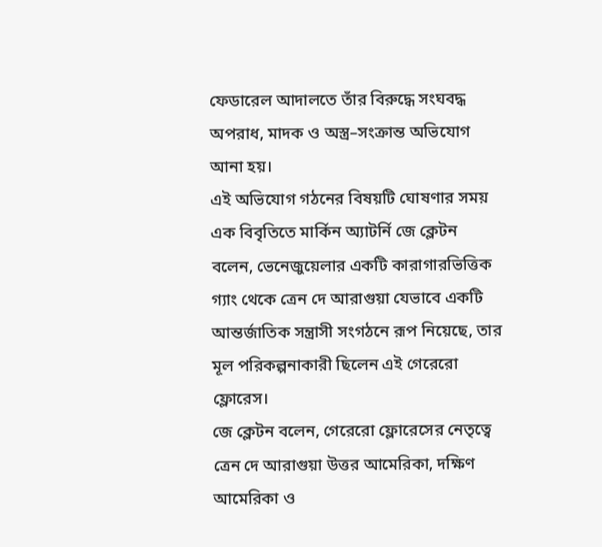ফেডারেল আদালতে তাঁর বিরুদ্ধে সংঘবদ্ধ অপরাধ, মাদক ও অস্ত্র–সংক্রান্ত অভিযোগ আনা হয়।
এই অভিযোগ গঠনের বিষয়টি ঘোষণার সময় এক বিবৃতিতে মার্কিন অ্যাটর্নি জে ক্লেটন বলেন, ভেনেজুয়েলার একটি কারাগারভিত্তিক গ্যাং থেকে ত্রেন দে আরাগুয়া যেভাবে একটি আন্তর্জাতিক সন্ত্রাসী সংগঠনে রূপ নিয়েছে, তার মূল পরিকল্পনাকারী ছিলেন এই গেরেরো ফ্লোরেস।
জে ক্লেটন বলেন, গেরেরো ফ্লোরেসের নেতৃত্বে ত্রেন দে আরাগুয়া উত্তর আমেরিকা, দক্ষিণ আমেরিকা ও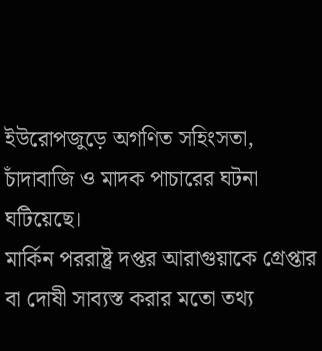ইউরোপজুড়ে অগণিত সহিংসতা, চাঁদাবাজি ও মাদক পাচারের ঘটনা ঘটিয়েছে।
মার্কিন পররাষ্ট্র দপ্তর আরাগুয়াকে গ্রেপ্তার বা দোষী সাব্যস্ত করার মতো তথ্য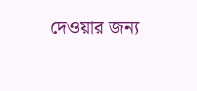দেওয়ার জন্য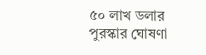৫০ লাখ ডলার পুরস্কার ঘোষণা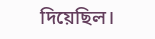দিয়েছিল।